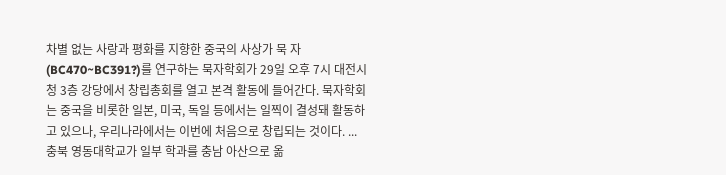차별 없는 사랑과 평화를 지향한 중국의 사상가 묵 자(BC470~BC391?)를 연구하는 묵자학회가 29일 오후 7시 대전시청 3층 강당에서 창립총회를 열고 본격 활동에 들어간다. 묵자학회는 중국을 비롯한 일본, 미국, 독일 등에서는 일찍이 결성돼 활동하고 있으나, 우리나라에서는 이번에 처음으로 창립되는 것이다. ...
충북 영동대학교가 일부 학과를 충남 아산으로 옮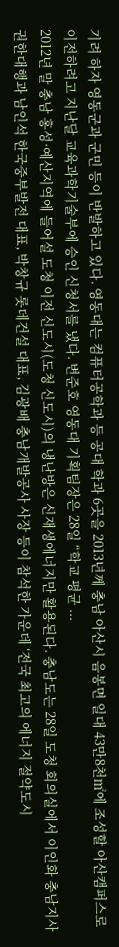기려 하자 영동군과 군민 등이 반발하고 있다. 영동대는 컴퓨터공학과 등 공대 학과 6곳을 2013년께 충남 아산시 음봉면 일대 43만8천㎡에 조성할 아산캠퍼스로 이전하려고 지난달 교육과학기술부에 승인 신청서를 냈다. 변준호 영동대 기획팀장은 28일 “학교 평균 ...
2012년 말 충남 홍성·예산지역에 들어설 도청 이전 신도시(도청 신도시)의 냉난방은 신재생에너지만 활용된다. 충남도는 28일 도청 회의실에서 이인화 충남지사 권한대행과 남인석 한국중부발전 대표, 박창규 롯데건설 대표, 김광배 충남개발공사 사장 등이 참석한 가운데 ‘전국 최고의 에너지 절약도시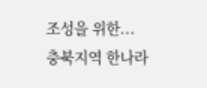조성을 위한...
충북지역 한나라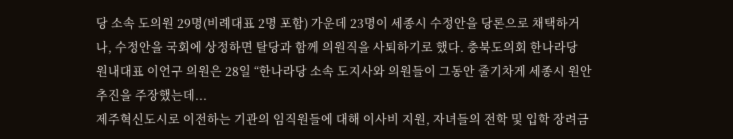당 소속 도의원 29명(비례대표 2명 포함) 가운데 23명이 세종시 수정안을 당론으로 채택하거나, 수정안을 국회에 상정하면 탈당과 함께 의원직을 사퇴하기로 했다. 충북도의회 한나라당 원내대표 이언구 의원은 28일 “한나라당 소속 도지사와 의원들이 그동안 줄기차게 세종시 원안 추진을 주장했는데...
제주혁신도시로 이전하는 기관의 임직원들에 대해 이사비 지원, 자녀들의 전학 및 입학 장려금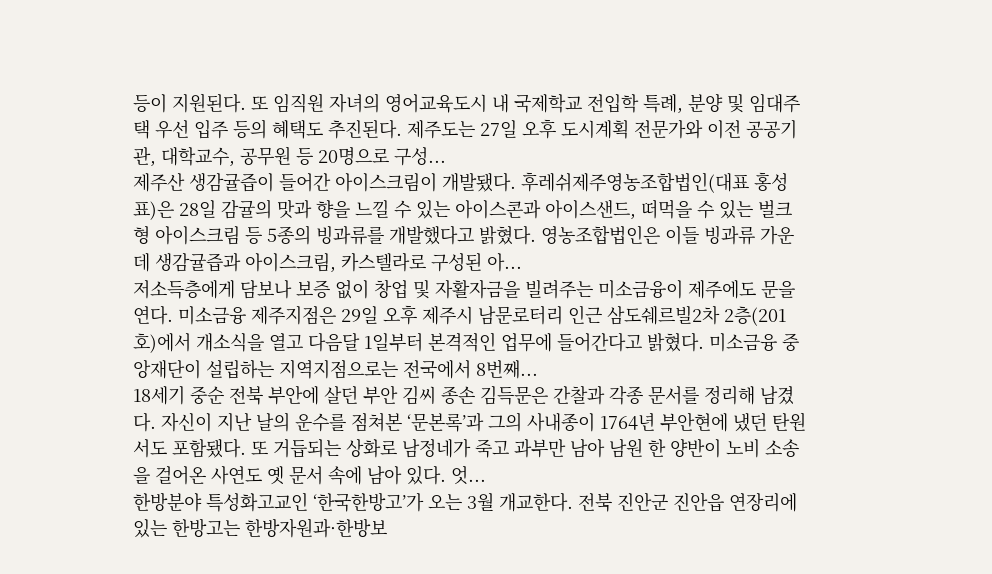등이 지원된다. 또 임직원 자녀의 영어교육도시 내 국제학교 전입학 특례, 분양 및 임대주택 우선 입주 등의 혜택도 추진된다. 제주도는 27일 오후 도시계획 전문가와 이전 공공기관, 대학교수, 공무원 등 20명으로 구성...
제주산 생감귤즙이 들어간 아이스크림이 개발됐다. 후레쉬제주영농조합법인(대표 홍성표)은 28일 감귤의 맛과 향을 느낄 수 있는 아이스콘과 아이스샌드, 떠먹을 수 있는 벌크형 아이스크림 등 5종의 빙과류를 개발했다고 밝혔다. 영농조합법인은 이들 빙과류 가운데 생감귤즙과 아이스크림, 카스텔라로 구성된 아...
저소득층에게 담보나 보증 없이 창업 및 자활자금을 빌려주는 미소금융이 제주에도 문을 연다. 미소금융 제주지점은 29일 오후 제주시 남문로터리 인근 삼도쉐르빌2차 2층(201호)에서 개소식을 열고 다음달 1일부터 본격적인 업무에 들어간다고 밝혔다. 미소금융 중앙재단이 설립하는 지역지점으로는 전국에서 8번째...
18세기 중순 전북 부안에 살던 부안 김씨 종손 김득문은 간찰과 각종 문서를 정리해 남겼다. 자신이 지난 날의 운수를 점쳐본 ‘문본록’과 그의 사내종이 1764년 부안현에 냈던 탄원서도 포함됐다. 또 거듭되는 상화로 남정네가 죽고 과부만 남아 남원 한 양반이 노비 소송을 걸어온 사연도 옛 문서 속에 남아 있다. 엇...
한방분야 특성화고교인 ‘한국한방고’가 오는 3월 개교한다. 전북 진안군 진안읍 연장리에 있는 한방고는 한방자원과·한방보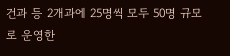건과 등 2개과에 25명씩 모두 50명 규모로 운영한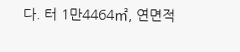다. 터 1만4464㎡, 연면적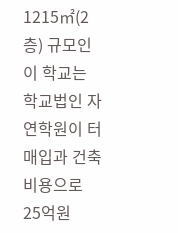1215㎡(2층) 규모인 이 학교는 학교법인 자연학원이 터 매입과 건축 비용으로 25억원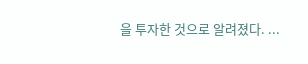을 투자한 것으로 알려졌다. ...